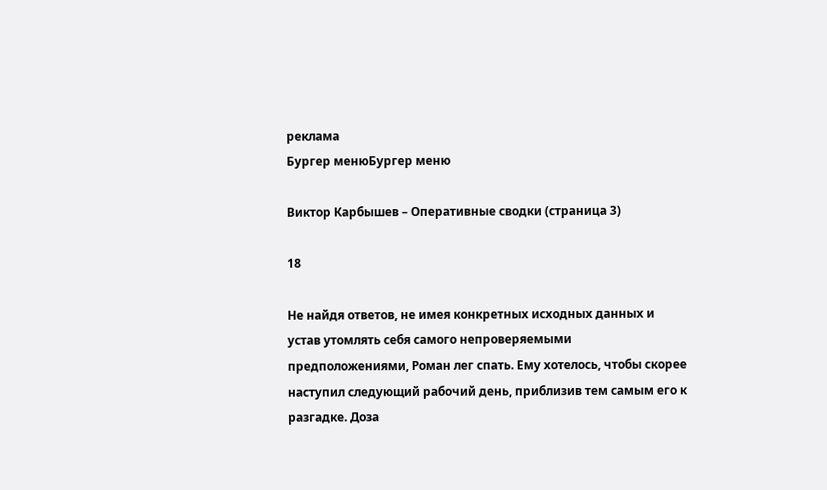реклама
Бургер менюБургер меню

Виктор Карбышев – Оперативные сводки (страница 3)

18

Не найдя ответов, не имея конкретных исходных данных и устав утомлять себя самого непроверяемыми предположениями, Роман лег спать. Ему хотелось, чтобы скорее наступил следующий рабочий день, приблизив тем самым его к разгадке. Доза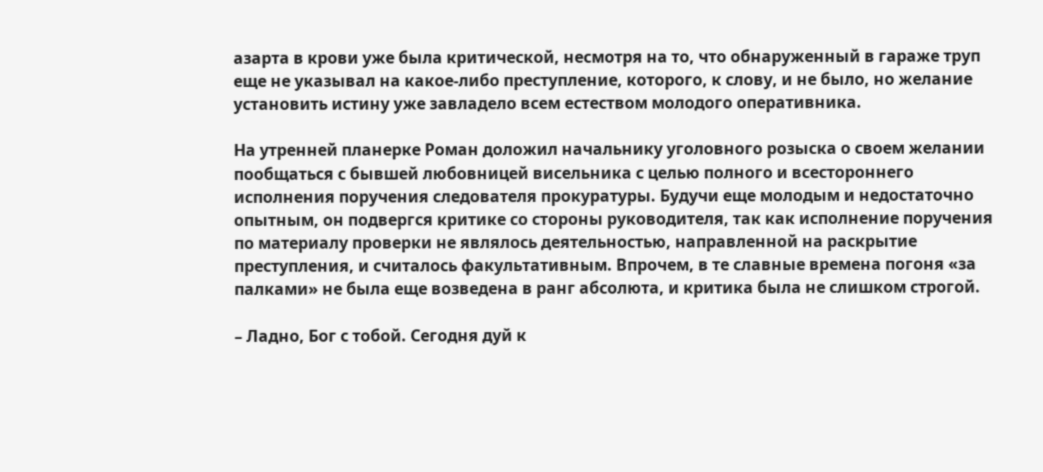азарта в крови уже была критической, несмотря на то, что обнаруженный в гараже труп еще не указывал на какое-либо преступление, которого, к слову, и не было, но желание установить истину уже завладело всем естеством молодого оперативника.

На утренней планерке Роман доложил начальнику уголовного розыска о своем желании пообщаться с бывшей любовницей висельника с целью полного и всестороннего исполнения поручения следователя прокуратуры. Будучи еще молодым и недостаточно опытным, он подвергся критике со стороны руководителя, так как исполнение поручения по материалу проверки не являлось деятельностью, направленной на раскрытие преступления, и считалось факультативным. Впрочем, в те славные времена погоня «за палками» не была еще возведена в ранг абсолюта, и критика была не слишком строгой.

– Ладно, Бог с тобой. Сегодня дуй к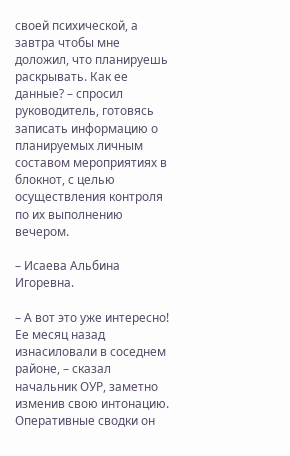своей психической, а завтра чтобы мне доложил, что планируешь раскрывать. Как ее данные? – спросил руководитель, готовясь записать информацию о планируемых личным составом мероприятиях в блокнот, с целью осуществления контроля по их выполнению вечером.

– Исаева Альбина Игоревна.

– А вот это уже интересно! Ее месяц назад изнасиловали в соседнем районе, – сказал начальник ОУР, заметно изменив свою интонацию. Оперативные сводки он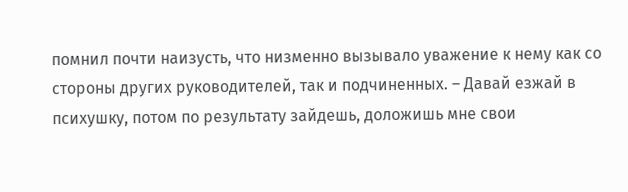помнил почти наизусть, что низменно вызывало уважение к нему как со стороны других руководителей, так и подчиненных. – Давай езжай в психушку, потом по результату зайдешь, доложишь мне свои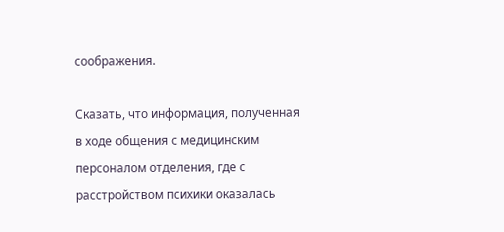соображения.

Сказать, что информация, полученная в ходе общения с медицинским персоналом отделения, где с расстройством психики оказалась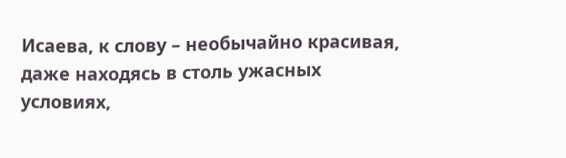Исаева, к слову – необычайно красивая, даже находясь в столь ужасных условиях,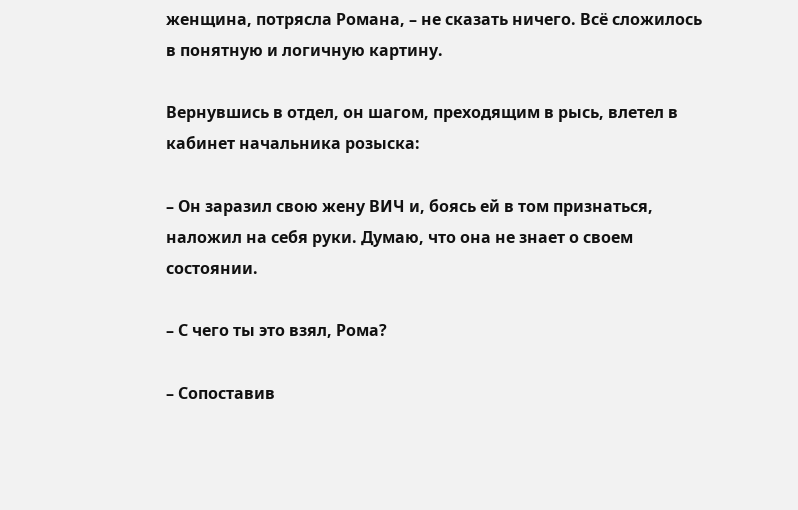женщина, потрясла Романа, – не сказать ничего. Всё сложилось в понятную и логичную картину.

Вернувшись в отдел, он шагом, преходящим в рысь, влетел в кабинет начальника розыска:

– Он заразил свою жену ВИЧ и, боясь ей в том признаться, наложил на себя руки. Думаю, что она не знает о своем состоянии.

– С чего ты это взял, Рома?

– Сопоставив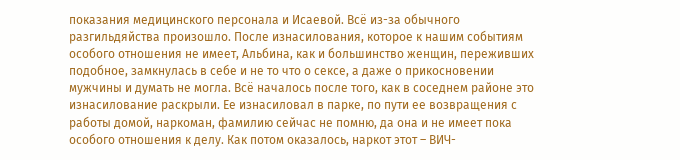показания медицинского персонала и Исаевой. Всё из-за обычного разгильдяйства произошло. После изнасилования, которое к нашим событиям особого отношения не имеет, Альбина, как и большинство женщин, переживших подобное, замкнулась в себе и не то что о сексе, а даже о прикосновении мужчины и думать не могла. Всё началось после того, как в соседнем районе это изнасилование раскрыли. Ее изнасиловал в парке, по пути ее возвращения с работы домой, наркоман, фамилию сейчас не помню, да она и не имеет пока особого отношения к делу. Как потом оказалось, наркот этот – ВИЧ-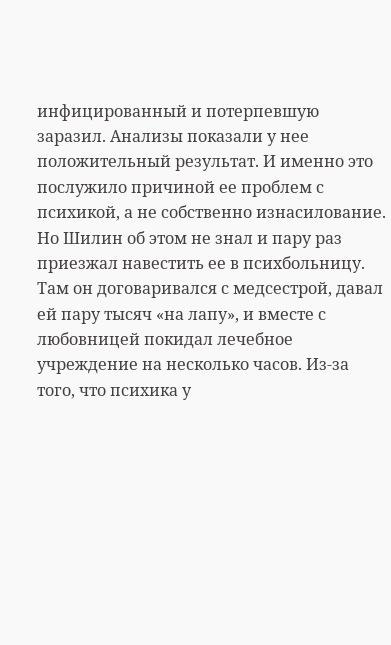инфицированный и потерпевшую заразил. Анализы показали у нее положительный результат. И именно это послужило причиной ее проблем с психикой, а не собственно изнасилование. Но Шилин об этом не знал и пару раз приезжал навестить ее в психбольницу. Там он договаривался с медсестрой, давал ей пару тысяч «на лапу», и вместе с любовницей покидал лечебное учреждение на несколько часов. Из-за того, что психика у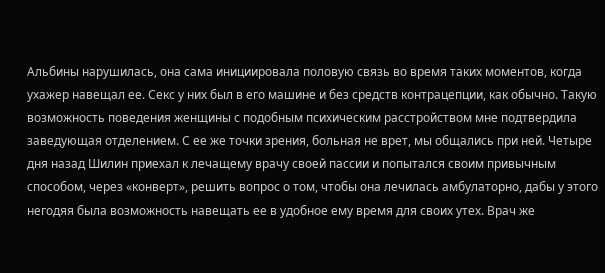Альбины нарушилась, она сама инициировала половую связь во время таких моментов, когда ухажер навещал ее. Секс у них был в его машине и без средств контрацепции, как обычно. Такую возможность поведения женщины с подобным психическим расстройством мне подтвердила заведующая отделением. С ее же точки зрения, больная не врет, мы общались при ней. Четыре дня назад Шилин приехал к лечащему врачу своей пассии и попытался своим привычным способом, через «конверт», решить вопрос о том, чтобы она лечилась амбулаторно, дабы у этого негодяя была возможность навещать ее в удобное ему время для своих утех. Врач же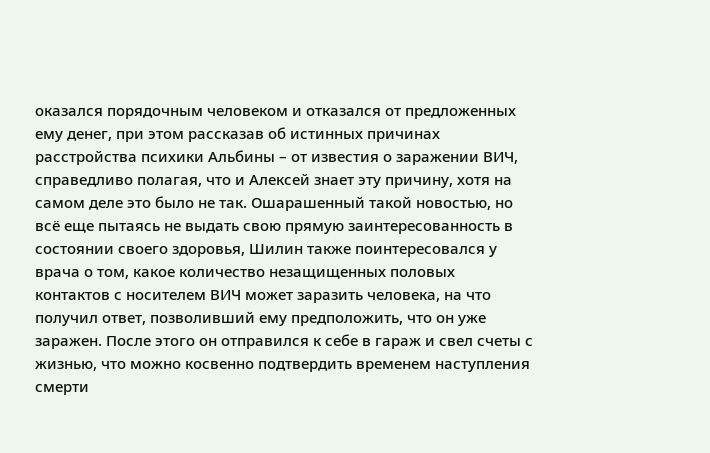оказался порядочным человеком и отказался от предложенных ему денег, при этом рассказав об истинных причинах расстройства психики Альбины – от известия о заражении ВИЧ, справедливо полагая, что и Алексей знает эту причину, хотя на самом деле это было не так. Ошарашенный такой новостью, но всё еще пытаясь не выдать свою прямую заинтересованность в состоянии своего здоровья, Шилин также поинтересовался у врача о том, какое количество незащищенных половых контактов с носителем ВИЧ может заразить человека, на что получил ответ, позволивший ему предположить, что он уже заражен. После этого он отправился к себе в гараж и свел счеты с жизнью, что можно косвенно подтвердить временем наступления смерти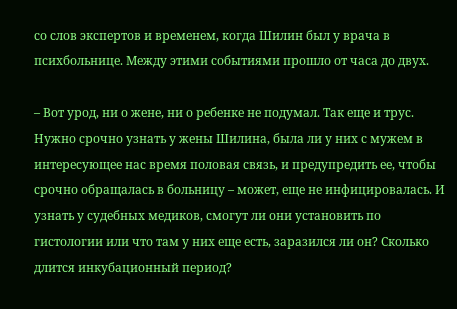со слов экспертов и временем, когда Шилин был у врача в психбольнице. Между этими событиями прошло от часа до двух.

– Вот урод, ни о жене, ни о ребенке не подумал. Так еще и трус. Нужно срочно узнать у жены Шилина, была ли у них с мужем в интересующее нас время половая связь, и предупредить ее, чтобы срочно обращалась в больницу – может, еще не инфицировалась. И узнать у судебных медиков, смогут ли они установить по гистологии или что там у них еще есть, заразился ли он? Сколько длится инкубационный период?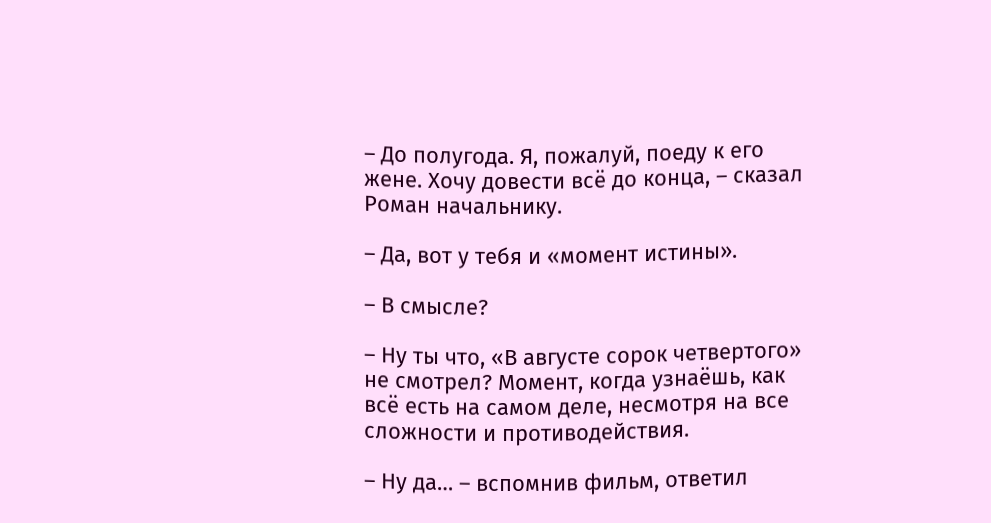– До полугода. Я, пожалуй, поеду к его жене. Хочу довести всё до конца, – сказал Роман начальнику.

– Да, вот у тебя и «момент истины».

– В смысле?

– Ну ты что, «В августе сорок четвертого» не смотрел? Момент, когда узнаёшь, как всё есть на самом деле, несмотря на все сложности и противодействия.

– Ну да… – вспомнив фильм, ответил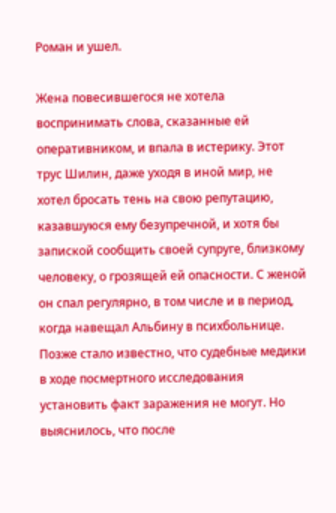Роман и ушел.

Жена повесившегося не хотела воспринимать слова, сказанные ей оперативником, и впала в истерику. Этот трус Шилин, даже уходя в иной мир, не хотел бросать тень на свою репутацию, казавшуюся ему безупречной, и хотя бы запиской сообщить своей супруге, близкому человеку, о грозящей ей опасности. С женой он спал регулярно, в том числе и в период, когда навещал Альбину в психбольнице. Позже стало известно, что судебные медики в ходе посмертного исследования установить факт заражения не могут. Но выяснилось, что после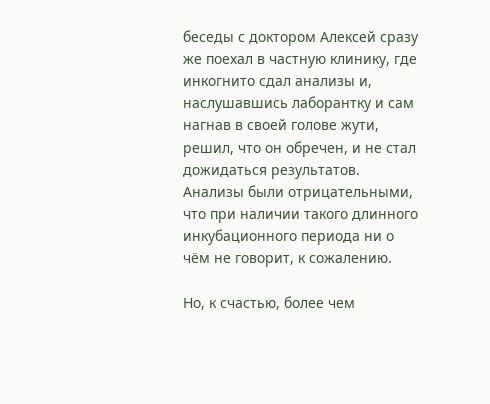беседы с доктором Алексей сразу же поехал в частную клинику, где инкогнито сдал анализы и, наслушавшись лаборантку и сам нагнав в своей голове жути, решил, что он обречен, и не стал дожидаться результатов. Анализы были отрицательными, что при наличии такого длинного инкубационного периода ни о чём не говорит, к сожалению.

Но, к счастью, более чем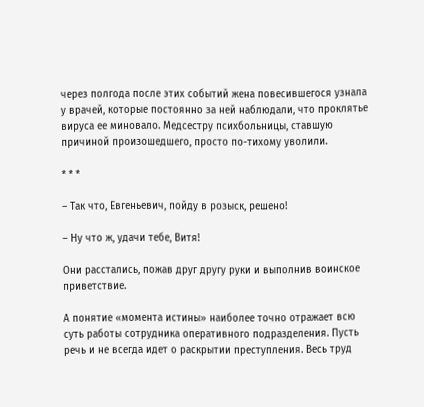через полгода после этих событий жена повесившегося узнала у врачей, которые постоянно за ней наблюдали, что проклятье вируса ее миновало. Медсестру психбольницы, ставшую причиной произошедшего, просто по-тихому уволили.

* * *

– Так что, Евгеньевич, пойду в розыск, решено!

– Ну что ж, удачи тебе, Витя!

Они расстались, пожав друг другу руки и выполнив воинское приветствие.

А понятие «момента истины» наиболее точно отражает всю суть работы сотрудника оперативного подразделения. Пусть речь и не всегда идет о раскрытии преступления. Весь труд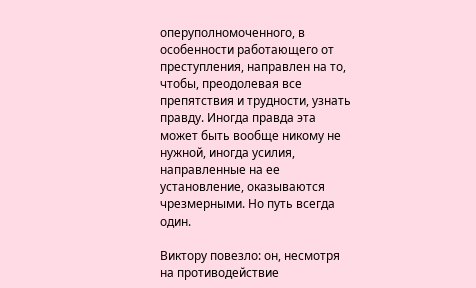оперуполномоченного, в особенности работающего от преступления, направлен на то, чтобы, преодолевая все препятствия и трудности, узнать правду. Иногда правда эта может быть вообще никому не нужной, иногда усилия, направленные на ее установление, оказываются чрезмерными. Но путь всегда один.

Виктору повезло: он, несмотря на противодействие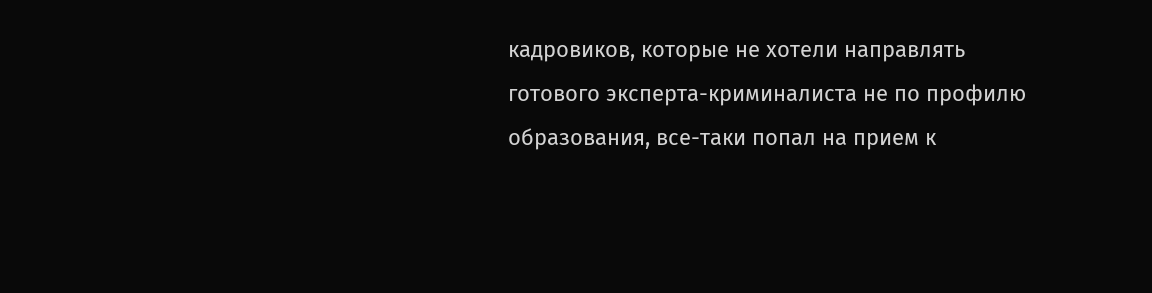кадровиков, которые не хотели направлять готового эксперта-криминалиста не по профилю образования, все-таки попал на прием к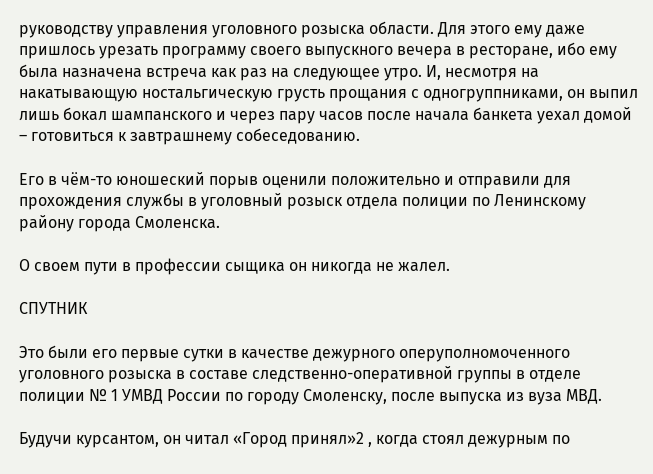руководству управления уголовного розыска области. Для этого ему даже пришлось урезать программу своего выпускного вечера в ресторане, ибо ему была назначена встреча как раз на следующее утро. И, несмотря на накатывающую ностальгическую грусть прощания с одногруппниками, он выпил лишь бокал шампанского и через пару часов после начала банкета уехал домой – готовиться к завтрашнему собеседованию.

Его в чём-то юношеский порыв оценили положительно и отправили для прохождения службы в уголовный розыск отдела полиции по Ленинскому району города Смоленска.

О своем пути в профессии сыщика он никогда не жалел.

СПУТНИК

Это были его первые сутки в качестве дежурного оперуполномоченного уголовного розыска в составе следственно-оперативной группы в отделе полиции № 1 УМВД России по городу Смоленску, после выпуска из вуза МВД.

Будучи курсантом, он читал «Город принял»2 , когда стоял дежурным по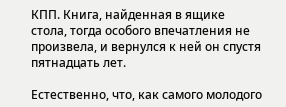КПП. Книга, найденная в ящике стола, тогда особого впечатления не произвела, и вернулся к ней он спустя пятнадцать лет.

Естественно, что, как самого молодого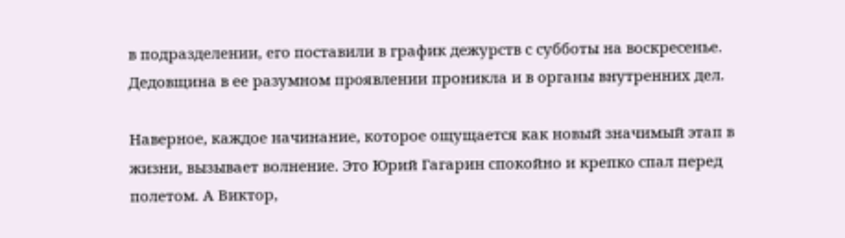в подразделении, его поставили в график дежурств с субботы на воскресенье. Дедовщина в ее разумном проявлении проникла и в органы внутренних дел.

Наверное, каждое начинание, которое ощущается как новый значимый этап в жизни, вызывает волнение. Это Юрий Гагарин спокойно и крепко спал перед полетом. А Виктор,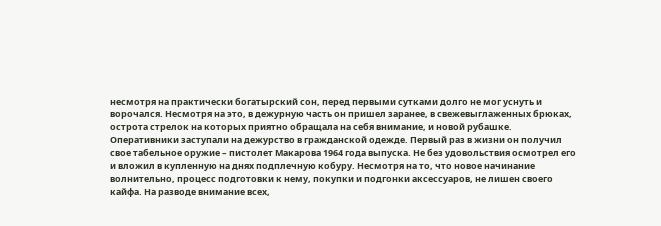несмотря на практически богатырский сон, перед первыми сутками долго не мог уснуть и ворочался. Несмотря на это, в дежурную часть он пришел заранее, в свежевыглаженных брюках, острота стрелок на которых приятно обращала на себя внимание, и новой рубашке. Оперативники заступали на дежурство в гражданской одежде. Первый раз в жизни он получил свое табельное оружие – пистолет Макарова 1964 года выпуска. Не без удовольствия осмотрел его и вложил в купленную на днях подплечную кобуру. Несмотря на то, что новое начинание волнительно, процесс подготовки к нему, покупки и подгонки аксессуаров, не лишен своего кайфа. На разводе внимание всех,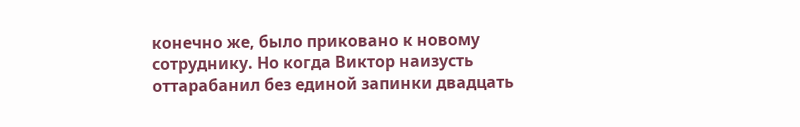конечно же, было приковано к новому сотруднику. Но когда Виктор наизусть оттарабанил без единой запинки двадцать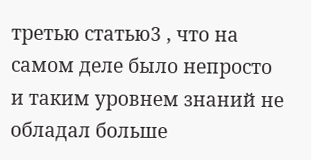третью статью3 , что на самом деле было непросто и таким уровнем знаний не обладал больше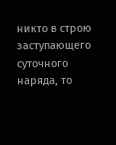никто в строю заступающего суточного наряда, то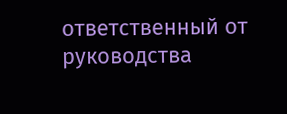ответственный от руководства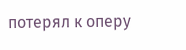потерял к оперу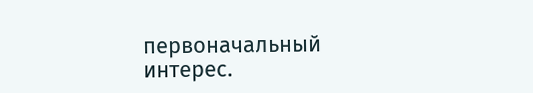первоначальный интерес.